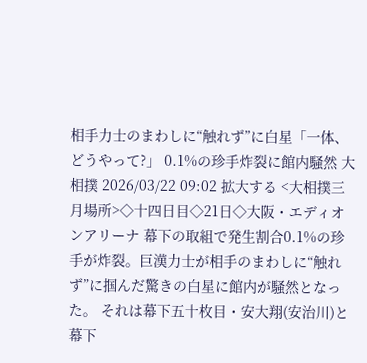相手力士のまわしに“触れず”に白星「一体、どうやって?」 0.1%の珍手炸裂に館内騒然 大相撲 2026/03/22 09:02 拡大する <大相撲三月場所>◇十四日目◇21日◇大阪・エディオンアリーナ 幕下の取組で発生割合0.1%の珍手が炸裂。巨漢力士が相手のまわしに“触れず”に掴んだ驚きの白星に館内が騒然となった。 それは幕下五十枚目・安大翔(安治川)と幕下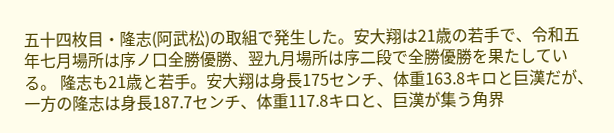五十四枚目・隆志(阿武松)の取組で発生した。安大翔は21歳の若手で、令和五年七月場所は序ノ口全勝優勝、翌九月場所は序二段で全勝優勝を果たしている。 隆志も21歳と若手。安大翔は身長175センチ、体重163.8キロと巨漢だが、一方の隆志は身長187.7センチ、体重117.8キロと、巨漢が集う角界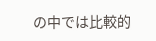の中では比較的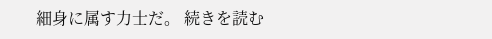細身に属す力士だ。 続きを読む